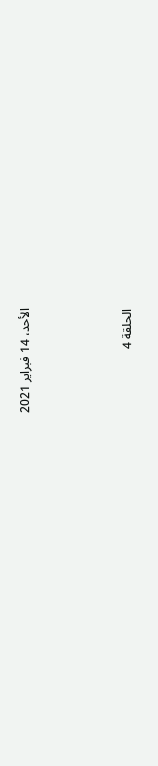الأحد، 14 فبراير 2021



الحلقة 4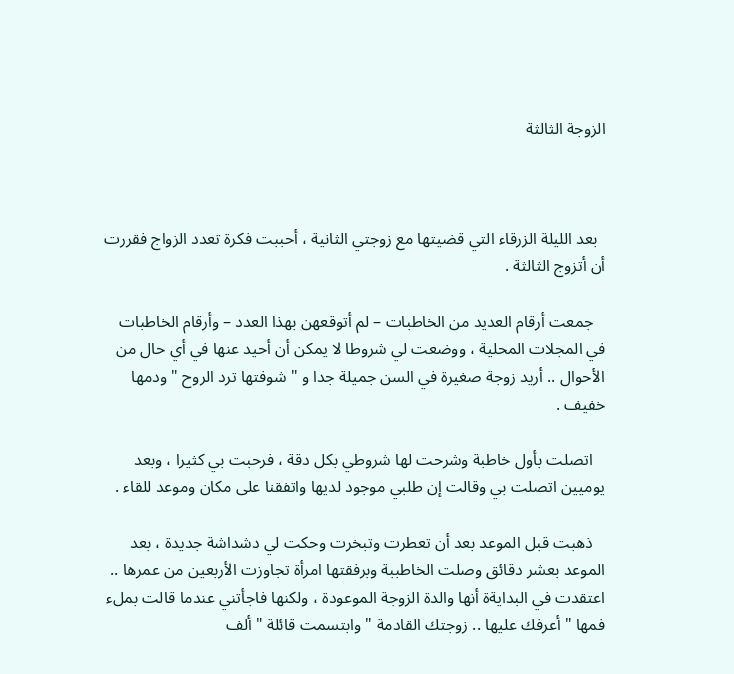الزوجة الثالثة



  بعد الليلة الزرقاء التي قضيتها مع زوجتي الثانية ، أحببت فكرة تعدد الزواج فقررت أن أتزوج الثالثة .

   جمعت أرقام العديد من الخاطبات – لم أتوقعهن بهذا العدد – وأرقام الخاطبات في المجلات المحلية ، ووضعت لي شروطا لا يمكن أن أحيد عنها في أي حال من الأحوال .. أريد زوجة صغيرة في السن جميلة جدا و " شوفتها ترد الروح " ودمها خفيف .

   اتصلت بأول خاطبة وشرحت لها شروطي بكل دقة ، فرحبت بي كثيرا ، وبعد يوميين اتصلت بي وقالت إن طلبي موجود لديها واتفقنا على مكان وموعد للقاء .

   ذهبت قبل الموعد بعد أن تعطرت وتبخرت وحكت لي دشداشة جديدة ، بعد الموعد بعشر دقائق وصلت الخاطببة وبرفقتها امرأة تجاوزت الأربعين من عمرها .. اعتقدت في البدايةة أنها والدة الزوجة الموعودة ، ولكنها فاجأتني عندما قالت بملء فمها " أعرفك عليها .. زوجتك القادمة " وابتسمت قائلة " ألف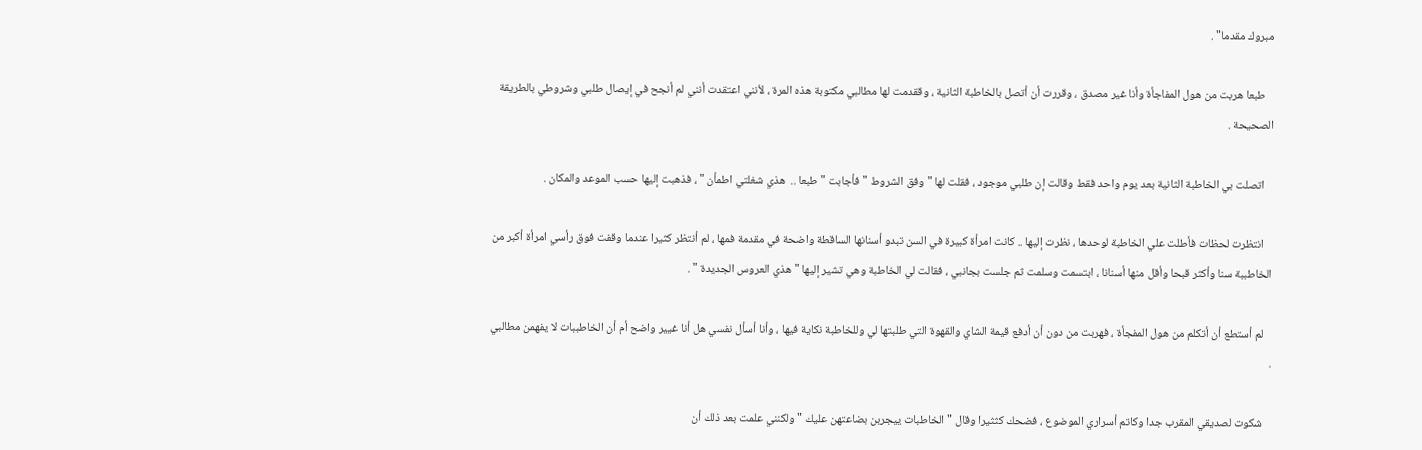مبروك مقدما" .

   طبعا هربت من هول المفاجأة وأنا غير مصدق ، وقررت أن أتصل بالخاطبة الثانية ، وققدمت لها مطالبي مكتوبة هذه المرة ، لأنني اعتقدت أنني لم أنجح في إيصال طلبي وشروطي بالطريقة الصحيحة .

   اتصلت بي الخاطبة الثانية بعد يوم واحد فقط وقالت إن طلبي موجود ، فقلت لها " وفق الشروط " فأجابت " طبعا ..  هذي شغلتي اطمأن " ، فذهبت إليها حسب الموعد والمكان .

   انتظرت لحظات فأطلت علي الخاطبة لوحدها ، نظرت إليها .. كانت امرأة كبيرة في السن تبدو أسنانها الساقطة واضحة في مقدمة فمها ، لم أنتظر كثيرا عندما وقفت فوق رأسي امرأة أكبر من الخاطببة سنا وأكثر قبحا وأقل منها أسنانا ، ابتسمت وسلمت ثم جلست بجانبي ، فقالت لي الخاطبة وهي تشير إليها " هذي العروس الجديدة " .

   لم أستطع أن أتكلم من هول المفجأة ، فهربت من دون أن أدفع قيمة الشاي والقهوة التي طلبتها لي وللخاطبة نكاية فيها ، وأنا أسأل نفسي هل أنا غيير واضح أم أن الخاطببات لا يفهمن مطالبي .

   شكوت لصديقي المقرب جدا وكاتم أسراري الموضوع ، فضحك كثثيرا وقال " الخاطبات ييجربن بضاعتهن عليك " ولكنني علمت بعد ذلك أن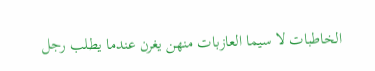الخاطبات لا سيما العازبات منهن يغرن عندما يطلب رجل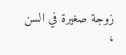زوجة صغيرة في السن ،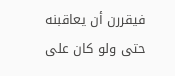فيقررن أن يعاقبنه حتى ولو كان على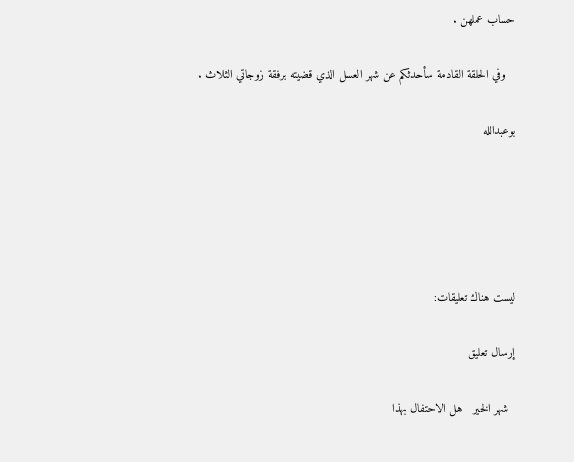حساب عملهن .

   وفي الحلقة القادمة سأحدثكم عن شهر العسل الذي قضيته برفقة زوجاتي الثلاث .

بوعبدالله





ليست هناك تعليقات:

إرسال تعليق

  شهر الخير   هل الاحتفال بهذا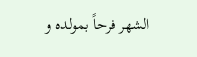الشهر فرحاً بمولده و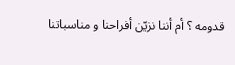قدومه ؟ أم أننا نزيّن أفراحنا و مناسباتنا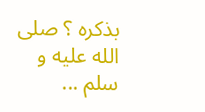بذكره ؟ صلى الله عليه و سلم ...